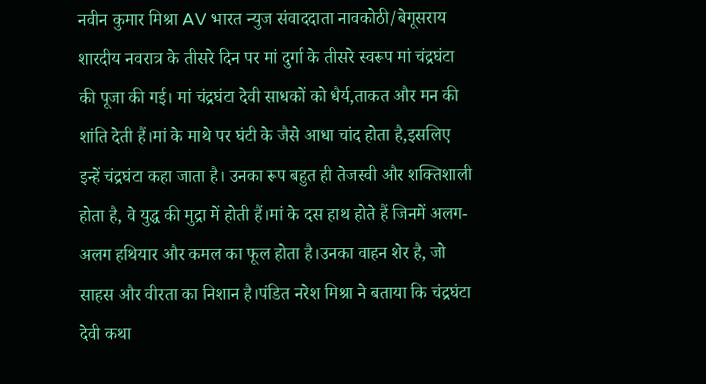नवीन कुमार मिश्रा AV भारत न्युज संवाददाता नावकोठी/बेगूसराय
शारदीय नवरात्र के तीसरे दिन पर मां दुर्गा के तीसरे स्वरूप मां चंद्रघंटा की पूजा की गई। मां चंद्रघंटा देवी साधकों को धैर्य,ताकत और मन की शांति देती हैं।मां के माथे पर घंटी के जैसे आधा चांद होता है,इसलिए इन्हें चंद्रघंटा कहा जाता है। उनका रूप बहुत ही तेजस्वी और शक्तिशाली होता है, वे युद्ध की मुद्रा में होती हैं।मां के दस हाथ होते हैं जिनमें अलग-अलग हथियार और कमल का फूल होता है।उनका वाहन शेर है, जो साहस और वीरता का निशान है।पंडित नरेश मिश्रा ने बताया कि चंद्रघंटा देवी कथा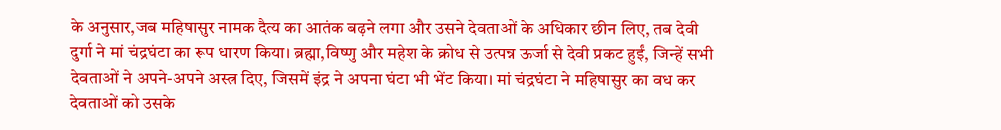के अनुसार,जब महिषासुर नामक दैत्य का आतंक बढ़ने लगा और उसने देवताओं के अधिकार छीन लिए, तब देवी दुर्गा ने मां चंद्रघंटा का रूप धारण किया। ब्रह्मा,विष्णु और महेश के क्रोध से उत्पन्न ऊर्जा से देवी प्रकट हुईं, जिन्हें सभी देवताओं ने अपने-अपने अस्त्र दिए, जिसमें इंद्र ने अपना घंटा भी भेंट किया। मां चंद्रघंटा ने महिषासुर का वध कर देवताओं को उसके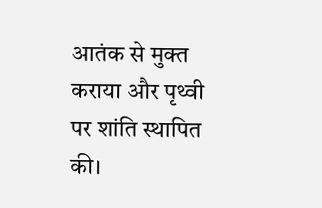आतंक से मुक्त कराया और पृथ्वी पर शांति स्थापित की।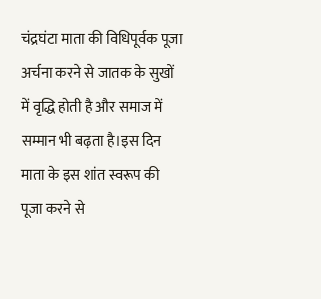चंद्रघंटा माता की विधिपूर्वक पूजा अर्चना करने से जातक के सुखों में वृद्धि होती है और समाज में सम्मान भी बढ़ता है।इस दिन माता के इस शांत स्वरूप की पूजा करने से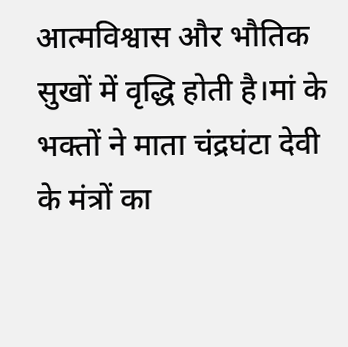आत्मविश्वास और भौतिक सुखों में वृद्धि होती है।मां के भक्तों ने माता चंद्रघंटा देवी के मंत्रों का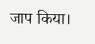जाप किया।